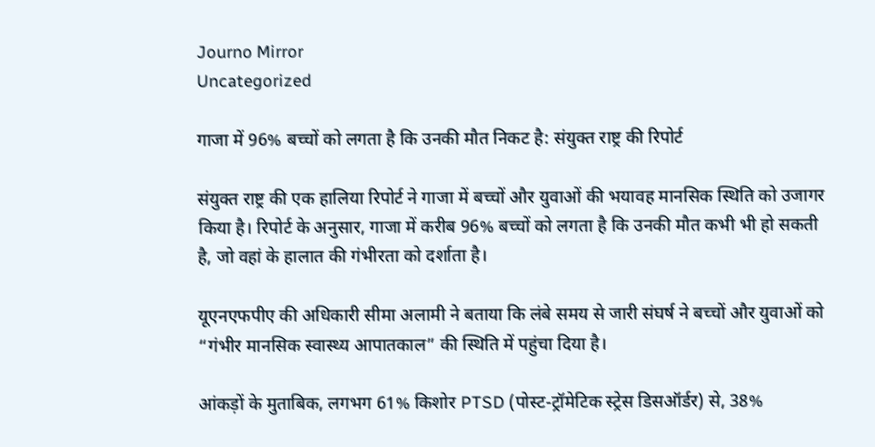Journo Mirror
Uncategorized

गाजा में 96% बच्चों को लगता है कि उनकी मौत निकट है: संयुक्त राष्ट्र की रिपोर्ट

संयुक्त राष्ट्र की एक हालिया रिपोर्ट ने गाजा में बच्चों और युवाओं की भयावह मानसिक स्थिति को उजागर किया है। रिपोर्ट के अनुसार, गाजा में करीब 96% बच्चों को लगता है कि उनकी मौत कभी भी हो सकती है, जो वहां के हालात की गंभीरता को दर्शाता है।

यूएनएफपीए की अधिकारी सीमा अलामी ने बताया कि लंबे समय से जारी संघर्ष ने बच्चों और युवाओं को “गंभीर मानसिक स्वास्थ्य आपातकाल” की स्थिति में पहुंचा दिया है।

आंकड़ों के मुताबिक, लगभग 61% किशोर PTSD (पोस्ट-ट्रॉमेटिक स्ट्रेस डिसऑर्डर) से, 38%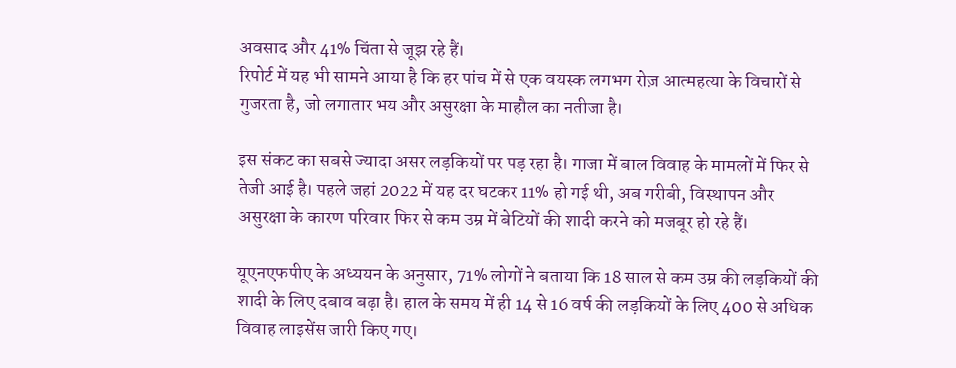अवसाद और 41% चिंता से जूझ रहे हैं।
रिपोर्ट में यह भी सामने आया है कि हर पांच में से एक वयस्क लगभग रोज़ आत्महत्या के विचारों से गुजरता है, जो लगातार भय और असुरक्षा के माहौल का नतीजा है।

इस संकट का सबसे ज्यादा असर लड़कियों पर पड़ रहा है। गाजा में बाल विवाह के मामलों में फिर से तेजी आई है। पहले जहां 2022 में यह दर घटकर 11% हो गई थी, अब गरीबी, विस्थापन और असुरक्षा के कारण परिवार फिर से कम उम्र में बेटियों की शादी करने को मजबूर हो रहे हैं।

यूएनएफपीए के अध्ययन के अनुसार, 71% लोगों ने बताया कि 18 साल से कम उम्र की लड़कियों की शादी के लिए दबाव बढ़ा है। हाल के समय में ही 14 से 16 वर्ष की लड़कियों के लिए 400 से अधिक विवाह लाइसेंस जारी किए गए।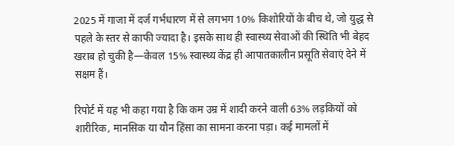2025 में गाजा में दर्ज गर्भधारण में से लगभग 10% किशोरियों के बीच थे, जो युद्ध से पहले के स्तर से काफी ज्यादा है। इसके साथ ही स्वास्थ्य सेवाओं की स्थिति भी बेहद खराब हो चुकी है—केवल 15% स्वास्थ्य केंद्र ही आपातकालीन प्रसूति सेवाएं देने में सक्षम हैं।

रिपोर्ट में यह भी कहा गया है कि कम उम्र में शादी करने वाली 63% लड़कियों को शारीरिक, मानसिक या यौन हिंसा का सामना करना पड़ा। कई मामलों में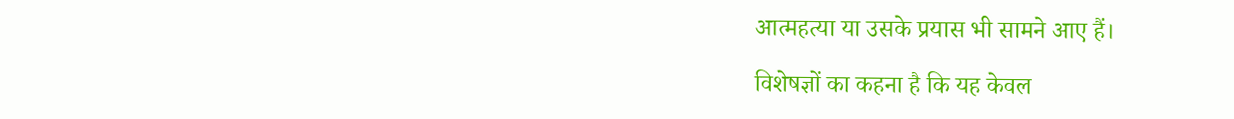आत्महत्या या उसके प्रयास भी सामने आए हैं।

विशेषज्ञों का कहना है कि यह केवल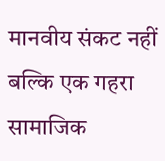मानवीय संकट नहीं बल्कि एक गहरा सामाजिक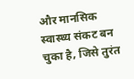और मानसिक स्वास्थ्य संकट बन चुका है, जिसे तुरंत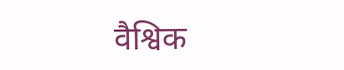वैश्विक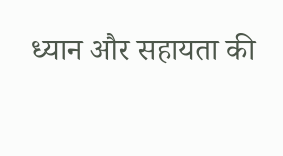ध्यान और सहायता की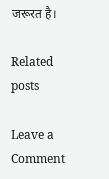जरूरत है।

Related posts

Leave a Comment